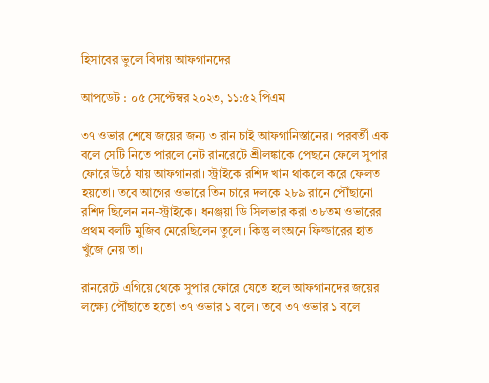হিসাবের ভুলে বিদায় আফগানদের

আপডেট : ০৫ সেপ্টেম্বর ২০২৩, ১১:৫২ পিএম

৩৭ ওভার শেষে জয়ের জন্য ৩ রান চাই আফগানিস্তানের। পরবর্তী এক বলে সেটি নিতে পারলে নেট রানরেটে শ্রীলঙ্কাকে পেছনে ফেলে সুপার ফোরে উঠে যায় আফগানরা। স্ট্রাইকে রশিদ খান থাকলে করে ফেলত হয়তো। তবে আগের ওভারে তিন চারে দলকে ২৮৯ রানে পৌঁছানো রশিদ ছিলেন নন-স্ট্রাইকে। ধনঞ্জয়া ডি সিলভার করা ৩৮তম ওভারের প্রথম বলটি মুজিব মেরেছিলেন তুলে। কিন্তু লংঅনে ফিল্ডারের হাত খুঁজে নেয় তা।

রানরেটে এগিয়ে থেকে সুপার ফোরে যেতে হলে আফগানদের জয়ের লক্ষ্যে পৌঁছাতে হতো ৩৭ ওভার ১ বলে। তবে ৩৭ ওভার ১ বলে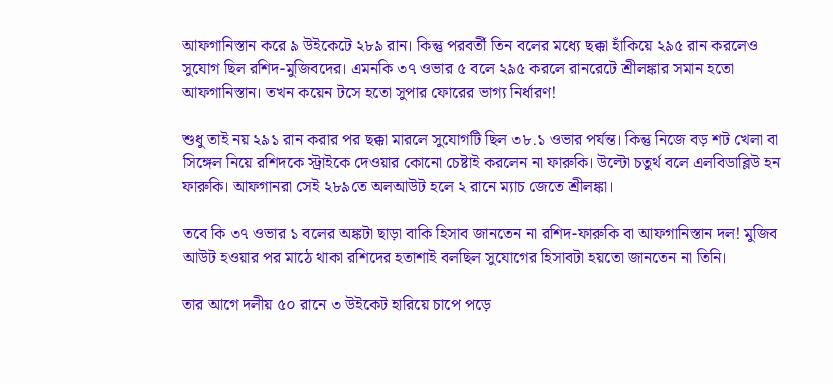আফগানিস্তান করে ৯ উইকেটে ২৮৯ রান। কিন্তু পরবর্তী তিন বলের মধ্যে ছক্কা হাঁকিয়ে ২৯৫ রান করলেও সুযোগ ছিল রশিদ-মুজিবদের। এমনকি ৩৭ ওভার ৫ বলে ২৯৫ করলে রানরেটে শ্রীলঙ্কার সমান হতো আফগানিস্তান। তখন কয়েন টসে হতো সুপার ফোরের ভাগ্য নির্ধারণ!

শুধু তাই নয় ২৯১ রান করার পর ছক্কা মারলে সুযোগটি ছিল ৩৮.১ ওভার পর্যন্ত। কিন্তু নিজে বড় শট খেলা বা সিঙ্গেল নিয়ে রশিদকে স্ট্রাইকে দেওয়ার কোনো চেষ্টাই করলেন না ফারুকি। উল্টো চতুর্থ বলে এলবিডাব্লিউ হন ফারুকি। আফগানরা সেই ২৮৯তে অলআউট হলে ২ রানে ম্যাচ জেতে শ্রীলঙ্কা।

তবে কি ৩৭ ওভার ১ বলের অঙ্কটা ছাড়া বাকি হিসাব জানতেন না রশিদ-ফারুকি বা আফগানিস্তান দল! মুজিব আউট হওয়ার পর মাঠে থাকা রশিদের হতাশাই বলছিল সুযোগের হিসাবটা হয়তো জানতেন না তিনি।

তার আগে দলীয় ৫০ রানে ৩ উইকেট হারিয়ে চাপে পড়ে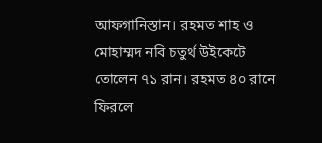আফগানিস্তান। রহমত শাহ ও মোহাম্মদ নবি চতুর্থ উইকেটে তোলেন ৭১ রান। রহমত ৪০ রানে ফিরলে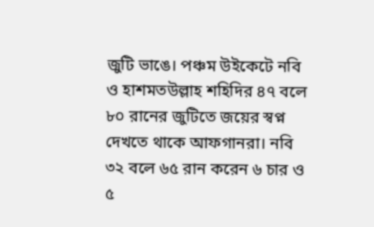জুটি ভাঙে। পঞ্চম উইকেটে নবি ও হাশমতউল্লাহ শহিদির ৪৭ বলে ৮০ রানের জুটিতে জয়ের স্বপ্ন দেখতে থাকে আফগানরা। নবি ৩২ বলে ৬৫ রান করেন ৬ চার ও ৫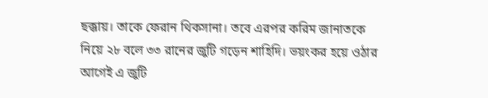ছক্কায়। তাকে ফেরান থিকসানা। তবে এরপর করিম জানাতকে নিয়ে ২৮ বলে ৩৩ রানের জুটি গড়েন শাহিদি। ভয়ংকর হয়ে ওঠার আগেই এ জুটি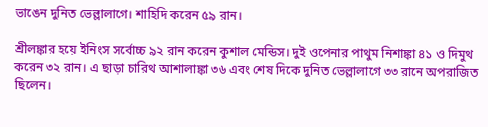ভাঙেন দুনিত ভেল্লালাগে। শাহিদি করেন ৫৯ রান।

শ্রীলঙ্কার হয়ে ইনিংস সর্বোচ্চ ৯২ রান করেন কুশাল মেন্ডিস। দুই ওপেনার পাথুম নিশাঙ্কা ৪১ ও দিমুথ করেন ৩২ রান। এ ছাড়া চারিথ আশালাঙ্কা ৩৬ এবং শেষ দিকে দুনিত ভেল্লালাগে ৩৩ রানে অপরাজিত ছিলেন।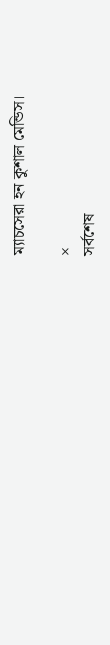ম্যাচসেরা হন কুশাল মেন্ডিস।

×
সর্বশেষ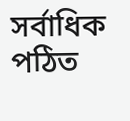সর্বাধিক পঠিত